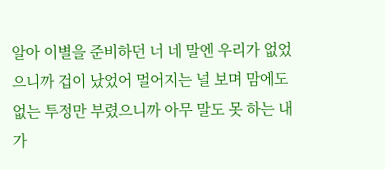알아 이별을 준비하던 너 네 말엔 우리가 없었으니까 겁이 났었어 멀어지는 널 보며 맘에도 없는 투정만 부렸으니까 아무 말도 못 하는 내가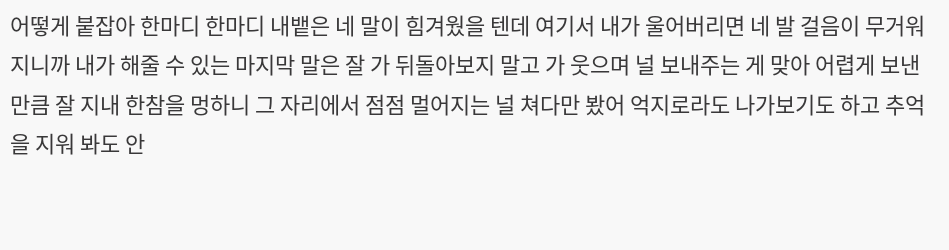어떻게 붙잡아 한마디 한마디 내뱉은 네 말이 힘겨웠을 텐데 여기서 내가 울어버리면 네 발 걸음이 무거워지니까 내가 해줄 수 있는 마지막 말은 잘 가 뒤돌아보지 말고 가 웃으며 널 보내주는 게 맞아 어렵게 보낸 만큼 잘 지내 한참을 멍하니 그 자리에서 점점 멀어지는 널 쳐다만 봤어 억지로라도 나가보기도 하고 추억을 지워 봐도 안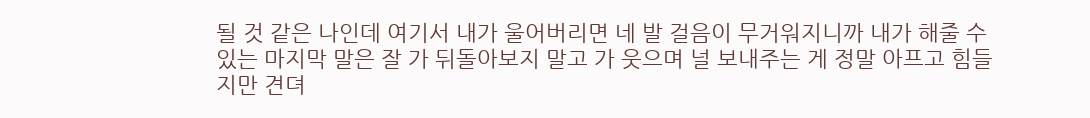될 것 같은 나인데 여기서 내가 울어버리면 네 발 걸음이 무거워지니까 내가 해줄 수 있는 마지막 말은 잘 가 뒤돌아보지 말고 가 웃으며 널 보내주는 게 정말 아프고 힘들지만 견뎌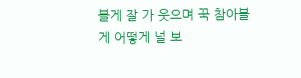볼게 잘 가 웃으며 꾹 참아볼게 어떻게 널 보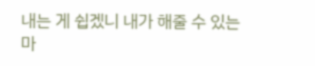내는 게 쉽겠니 내가 해줄 수 있는 마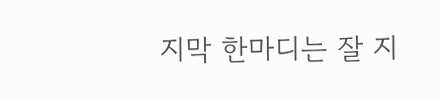지막 한마디는 잘 지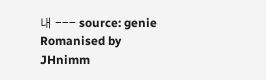내 --- source: genie Romanised by JHnimm